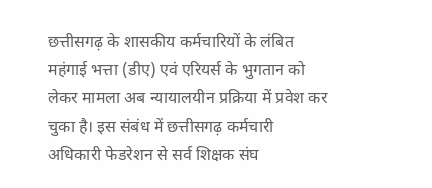छत्तीसगढ़ के शासकीय कर्मचारियों के लंबित महंगाई भत्ता (डीए) एवं एरियर्स के भुगतान को लेकर मामला अब न्यायालयीन प्रक्रिया में प्रवेश कर चुका है। इस संबंध में छत्तीसगढ़ कर्मचारी अधिकारी फेडरेशन से सर्व शिक्षक संघ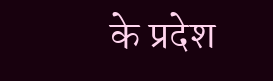के प्रदेश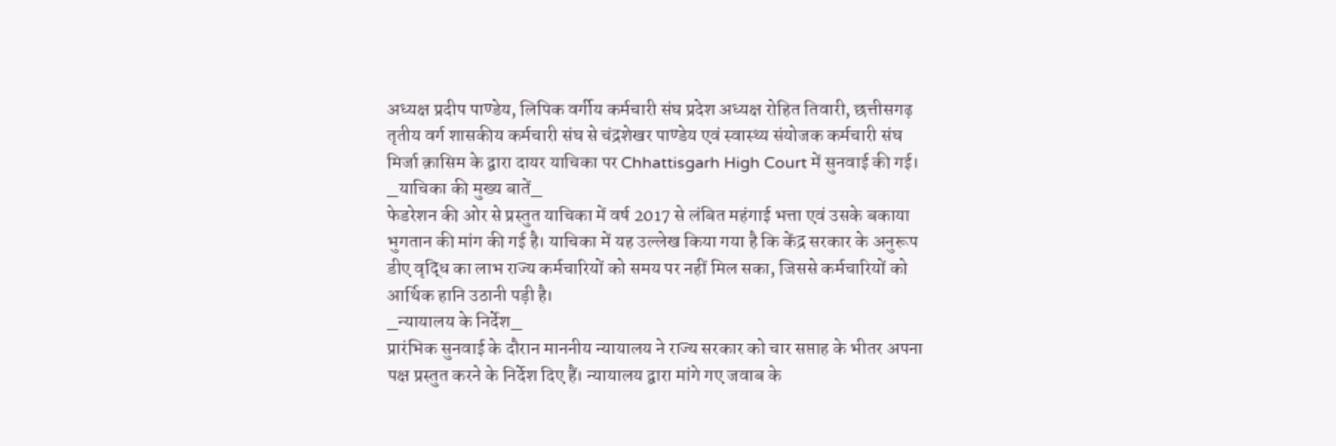अध्यक्ष प्रदीप पाण्डेय, लिपिक वर्गीय कर्मचारी संघ प्रदेश अध्यक्ष रोहित तिवारी, छत्तीसगढ़ तृतीय वर्ग शासकीय कर्मचारी संघ से चंद्रशेखर पाण्डेय एवं स्वास्थ्य संयोजक कर्मचारी संघ मिर्जा क़ासिम के द्वारा दायर याचिका पर Chhattisgarh High Court में सुनवाई की गई।
_याचिका की मुख्य बातें_
फेडरेशन की ओर से प्रस्तुत याचिका में वर्ष 2017 से लंबित महंगाई भत्ता एवं उसके बकाया भुगतान की मांग की गई है। याचिका में यह उल्लेख किया गया है कि केंद्र सरकार के अनुरूप डीए वृद्धि का लाभ राज्य कर्मचारियों को समय पर नहीं मिल सका, जिससे कर्मचारियों को आर्थिक हानि उठानी पड़ी है।
_न्यायालय के निर्देश_
प्रारंभिक सुनवाई के दौरान माननीय न्यायालय ने राज्य सरकार को चार सप्ताह के भीतर अपना पक्ष प्रस्तुत करने के निर्देश दिए हैं। न्यायालय द्वारा मांगे गए जवाब के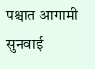पश्चात आगामी सुनवाई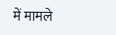में मामले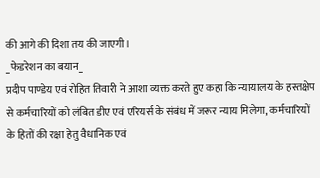की आगे की दिशा तय की जाएगी।
_फेडरेशन का बयान_
प्रदीप पाण्डेय एवं रोहित तिवारी ने आशा व्यक्त करते हुए कहा कि न्यायालय के हस्तक्षेप से कर्मचारियों को लंबित डीए एवं एरियर्स के संबंध में जरूर न्याय मिलेगा, कर्मचारियों के हितों की रक्षा हेतु वैधानिक एवं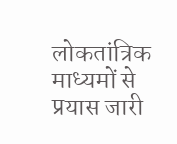लोकतांत्रिक माध्यमों से प्रयास जारी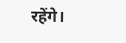रहेंगे।